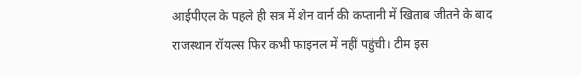आईपीएल के पहले ही सत्र में शेन वार्न की कप्तानी में खिताब जीतने के बाद राजस्थान रॉयल्स फिर कभी फाइनल में नहीं पहुंची। टीम इस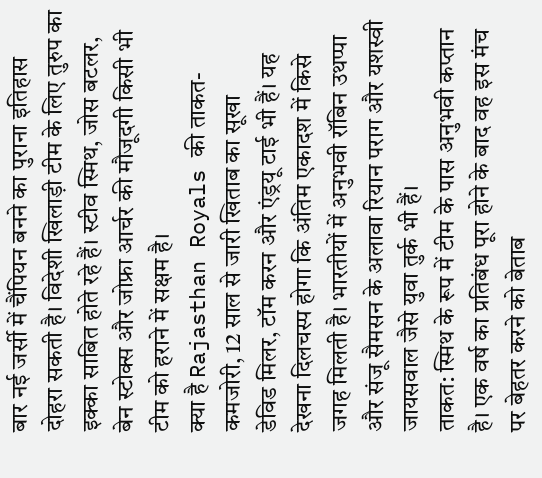बार नई जर्सी में चैंपियन बनने का पुराना इतिहास दोहरा सकती है। विदेशी खिलाड़ी टीम के लिए तुरुप का इक्का साबित होते रहे हैं। स्टीव स्मिथ, जोस बटलर, बेन स्टोक्स और जोफ्रा आर्चर की मौजूदगी किसी भी टीम को हराने में सक्षम है।
क्या है Rajasthan Royals की ताकत-कमजोरी, 12 साल से जारी खिताब का सूखा
डेविड मिलर, टॉम करन और एंड्रयू टाई भी हैं। यह देखना दिलचस्प होगा कि अंतिम एकादश में किसे जगह मिलती है। भारतीयों में अनुभवी रॉबिन उथप्पा और संजू सैमसन के अलावा रियान पराग और यशस्वी जायसवाल जैसे युवा तुर्क भी हैं।
ताकत: स्मिथ के रूप में टीम के पास अनुभवी कप्तान है। एक वर्ष का प्रतिबंध पूरा होने के बाद वह इस मंच पर बेहतर करने को बेताब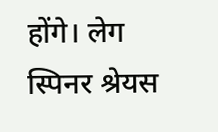होंगे। लेग स्पिनर श्रेयस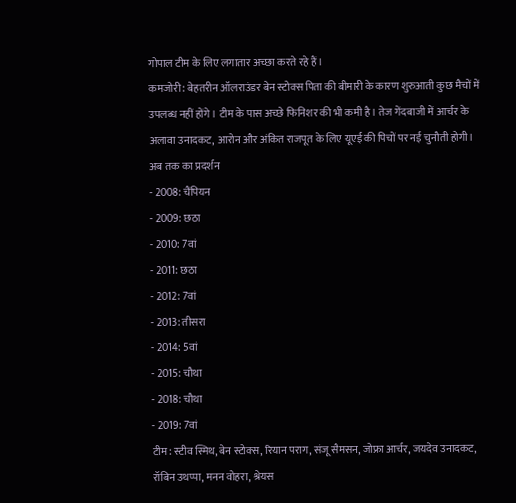गोपाल टीम के लिए लगातार अच्छा करते रहे हैं।
कमजोरी: बेहतरीन ऑलराउंडर बेन स्टोक्स पिता की बीमारी के कारण शुरुआती कुछ मैचों में उपलब्ध नहीं होंगे। टीम के पास अच्छे फिनिशर की भी कमी है। तेज गेंदबाजी में आर्चर के अलावा उनादकट, आरोन और अंकित राजपूत के लिए यूएई की पिचों पर नई चुनौती होगी।
अब तक का प्रदर्शन
- 2008: चैंपियन
- 2009: छठा
- 2010: 7वां
- 2011: छठा
- 2012: 7वां
- 2013: तीसरा
- 2014: 5वां
- 2015: चौथा
- 2018: चौथा
- 2019: 7वां
टीम: स्टीव स्मिथ, बेन स्टोक्स, रियान पराग, संजू सैमसन, जोफ्रा आर्चर, जयदेव उनादकट, रॉबिन उथप्पा, मनन वोहरा, श्रेयस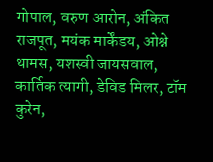गोपाल, वरुण आरोन, अंकित राजपूत, मयंक मार्केंडय, ओश्ने थामस, यशस्वी जायसवाल, कार्तिक त्यागी, डेविड मिलर, टॉम कुरेन,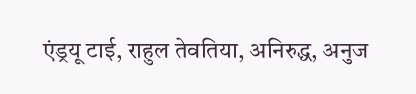एंड्रयू टाई, राहुल तेवतिया, अनिरुद्ध, अनुज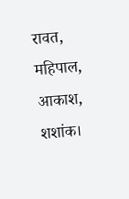रावत, महिपाल, आकाश, शशांक।